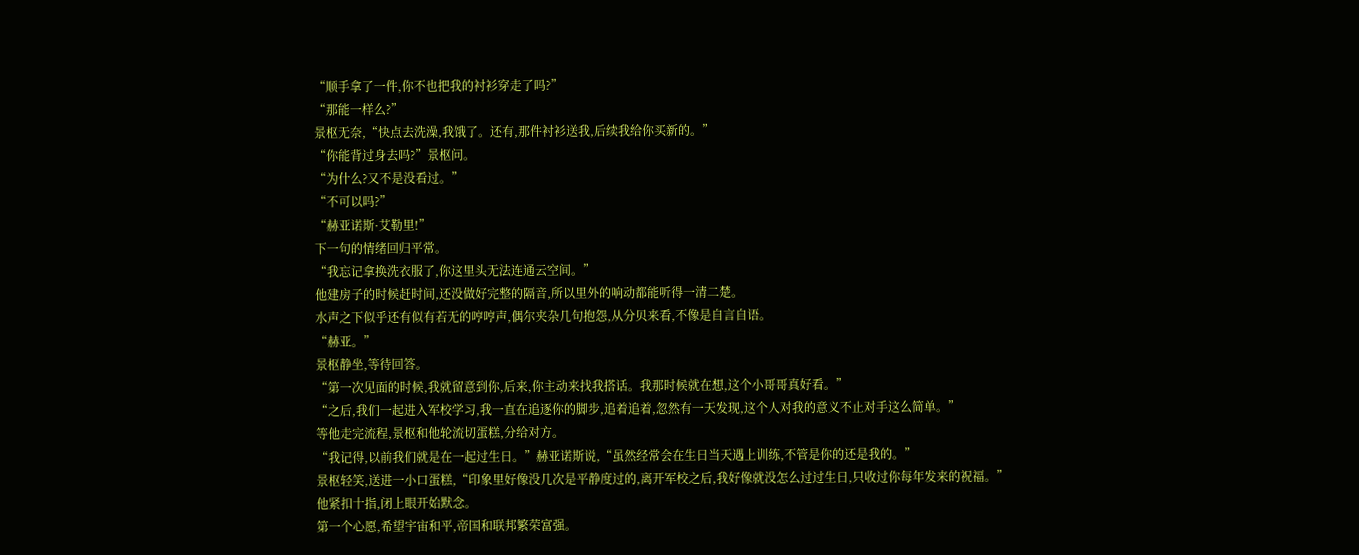“顺手拿了一件,你不也把我的衬衫穿走了吗?”
“那能一样么?”
景枢无奈,“快点去洗澡,我饿了。还有,那件衬衫送我,后续我给你买新的。”
“你能背过身去吗?”景枢问。
“为什么?又不是没看过。”
“不可以吗?”
“赫亚诺斯·艾勒里!”
下一句的情绪回归平常。
“我忘记拿换洗衣服了,你这里头无法连通云空间。”
他建房子的时候赶时间,还没做好完整的隔音,所以里外的响动都能听得一清二楚。
水声之下似乎还有似有若无的哼哼声,偶尔夹杂几句抱怨,从分贝来看,不像是自言自语。
“赫亚。”
景枢静坐,等待回答。
“第一次见面的时候,我就留意到你,后来,你主动来找我搭话。我那时候就在想,这个小哥哥真好看。”
“之后,我们一起进入军校学习,我一直在追逐你的脚步,追着追着,忽然有一天发现,这个人对我的意义不止对手这么简单。”
等他走完流程,景枢和他轮流切蛋糕,分给对方。
“我记得,以前我们就是在一起过生日。”赫亚诺斯说,“虽然经常会在生日当天遇上训练,不管是你的还是我的。”
景枢轻笑,送进一小口蛋糕,“印象里好像没几次是平静度过的,离开军校之后,我好像就没怎么过过生日,只收过你每年发来的祝福。”
他紧扣十指,闭上眼开始默念。
第一个心愿,希望宇宙和平,帝国和联邦繁荣富强。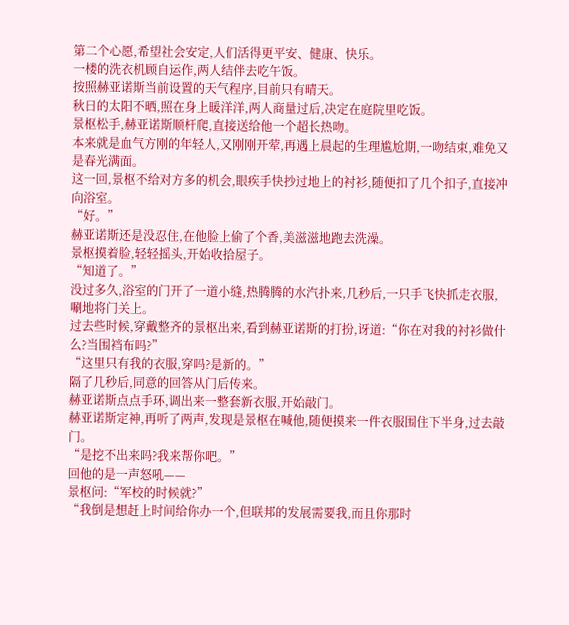第二个心愿,希望社会安定,人们活得更平安、健康、快乐。
一楼的洗衣机顾自运作,两人结伴去吃午饭。
按照赫亚诺斯当前设置的天气程序,目前只有晴天。
秋日的太阳不晒,照在身上暖洋洋,两人商量过后,决定在庭院里吃饭。
景枢松手,赫亚诺斯顺杆爬,直接送给他一个超长热吻。
本来就是血气方刚的年轻人,又刚刚开荤,再遇上晨起的生理尴尬期,一吻结束,难免又是春光满面。
这一回,景枢不给对方多的机会,眼疾手快抄过地上的衬衫,随便扣了几个扣子,直接冲向浴室。
“好。”
赫亚诺斯还是没忍住,在他脸上偷了个香,美滋滋地跑去洗澡。
景枢摸着脸,轻轻摇头,开始收拾屋子。
“知道了。”
没过多久,浴室的门开了一道小缝,热腾腾的水汽扑来,几秒后,一只手飞快抓走衣服,唰地将门关上。
过去些时候,穿戴整齐的景枢出来,看到赫亚诺斯的打扮,讶道:“你在对我的衬衫做什么?当围裆布吗?”
“这里只有我的衣服,穿吗?是新的。”
隔了几秒后,同意的回答从门后传来。
赫亚诺斯点点手环,调出来一整套新衣服,开始敲门。
赫亚诺斯定神,再听了两声,发现是景枢在喊他,随便摸来一件衣服围住下半身,过去敲门。
“是挖不出来吗?我来帮你吧。”
回他的是一声怒吼——
景枢问:“军校的时候就?”
“我倒是想赶上时间给你办一个,但联邦的发展需要我,而且你那时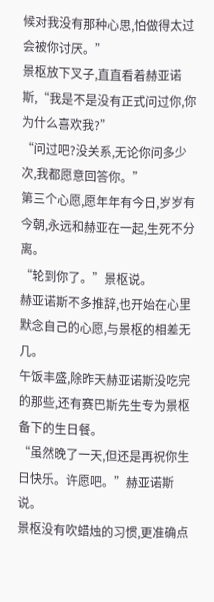候对我没有那种心思,怕做得太过会被你讨厌。”
景枢放下叉子,直直看着赫亚诺斯,“我是不是没有正式问过你,你为什么喜欢我?”
“问过吧?没关系,无论你问多少次,我都愿意回答你。”
第三个心愿,愿年年有今日,岁岁有今朝,永远和赫亚在一起,生死不分离。
“轮到你了。”景枢说。
赫亚诺斯不多推辞,也开始在心里默念自己的心愿,与景枢的相差无几。
午饭丰盛,除昨天赫亚诺斯没吃完的那些,还有赛巴斯先生专为景枢备下的生日餐。
“虽然晚了一天,但还是再祝你生日快乐。许愿吧。”赫亚诺斯说。
景枢没有吹蜡烛的习惯,更准确点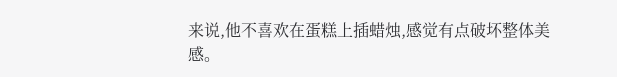来说,他不喜欢在蛋糕上插蜡烛,感觉有点破坏整体美感。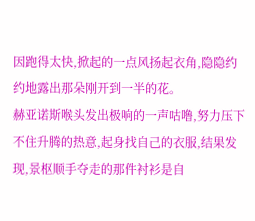因跑得太快,掀起的一点风扬起衣角,隐隐约约地露出那朵刚开到一半的花。
赫亚诺斯喉头发出极响的一声咕噜,努力压下不住升腾的热意,起身找自己的衣服,结果发现,景枢顺手夺走的那件衬衫是自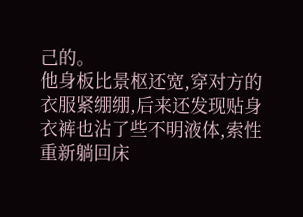己的。
他身板比景枢还宽,穿对方的衣服紧绷绷,后来还发现贴身衣裤也沾了些不明液体,索性重新躺回床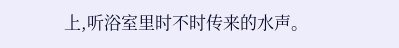上,听浴室里时不时传来的水声。